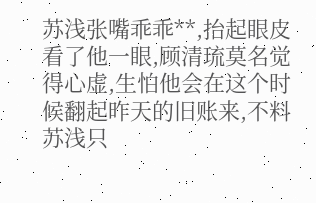苏浅张嘴乖乖**,抬起眼皮看了他一眼,顾清琉莫名觉得心虚,生怕他会在这个时候翻起昨天的旧账来,不料苏浅只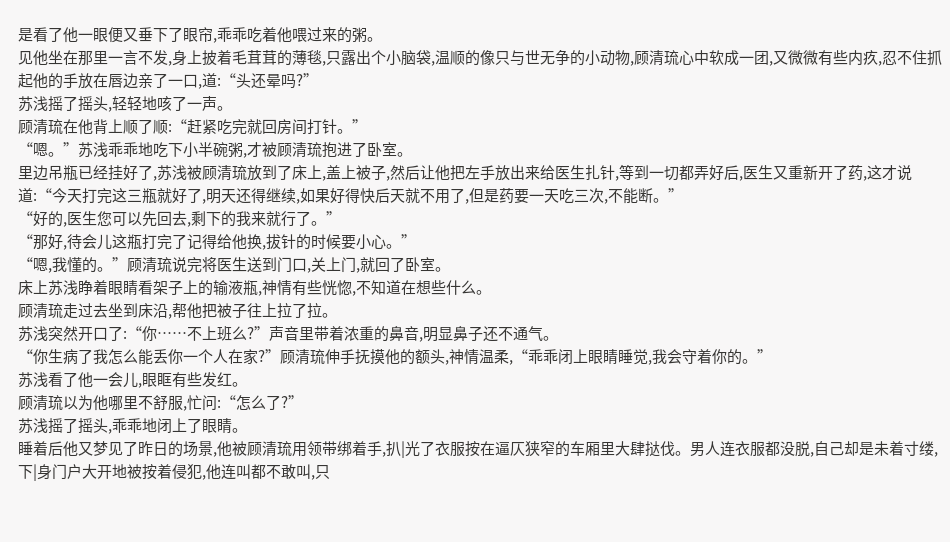是看了他一眼便又垂下了眼帘,乖乖吃着他喂过来的粥。
见他坐在那里一言不发,身上披着毛茸茸的薄毯,只露出个小脑袋,温顺的像只与世无争的小动物,顾清琉心中软成一团,又微微有些内疚,忍不住抓起他的手放在唇边亲了一口,道:“头还晕吗?”
苏浅摇了摇头,轻轻地咳了一声。
顾清琉在他背上顺了顺:“赶紧吃完就回房间打针。”
“嗯。”苏浅乖乖地吃下小半碗粥,才被顾清琉抱进了卧室。
里边吊瓶已经挂好了,苏浅被顾清琉放到了床上,盖上被子,然后让他把左手放出来给医生扎针,等到一切都弄好后,医生又重新开了药,这才说道:“今天打完这三瓶就好了,明天还得继续,如果好得快后天就不用了,但是药要一天吃三次,不能断。”
“好的,医生您可以先回去,剩下的我来就行了。”
“那好,待会儿这瓶打完了记得给他换,拔针的时候要小心。”
“嗯,我懂的。”顾清琉说完将医生送到门口,关上门,就回了卧室。
床上苏浅睁着眼睛看架子上的输液瓶,神情有些恍惚,不知道在想些什么。
顾清琉走过去坐到床沿,帮他把被子往上拉了拉。
苏浅突然开口了:“你……不上班么?”声音里带着浓重的鼻音,明显鼻子还不通气。
“你生病了我怎么能丢你一个人在家?”顾清琉伸手抚摸他的额头,神情温柔,“乖乖闭上眼睛睡觉,我会守着你的。”
苏浅看了他一会儿,眼眶有些发红。
顾清琉以为他哪里不舒服,忙问:“怎么了?”
苏浅摇了摇头,乖乖地闭上了眼睛。
睡着后他又梦见了昨日的场景,他被顾清琉用领带绑着手,扒|光了衣服按在逼仄狭窄的车厢里大肆挞伐。男人连衣服都没脱,自己却是未着寸缕,下|身门户大开地被按着侵犯,他连叫都不敢叫,只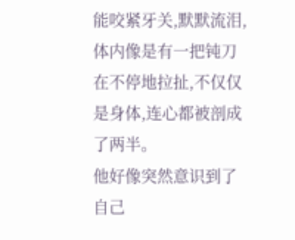能咬紧牙关,默默流泪,体内像是有一把钝刀在不停地拉扯,不仅仅是身体,连心都被剖成了两半。
他好像突然意识到了自己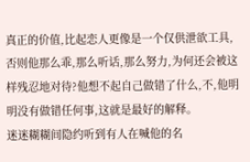真正的价值,比起恋人更像是一个仅供泄欲工具,否则他那么乖,那么听话,那么努力,为何还会被这样残忍地对待?他想不起自己做错了什么,不,他明明没有做错任何事,这就是最好的解释。
迷迷糊糊间隐约听到有人在喊他的名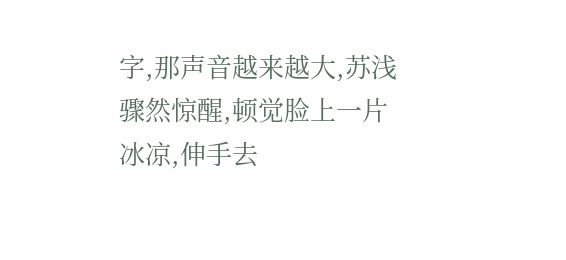字,那声音越来越大,苏浅骤然惊醒,顿觉脸上一片冰凉,伸手去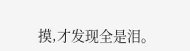摸,才发现全是泪。